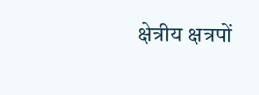क्षेत्रीय क्षत्रपों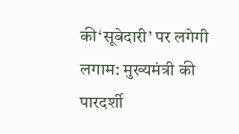की‘सूबेदारी’ पर लगेगी लगाम: मुख्यमंत्री की पारदर्शी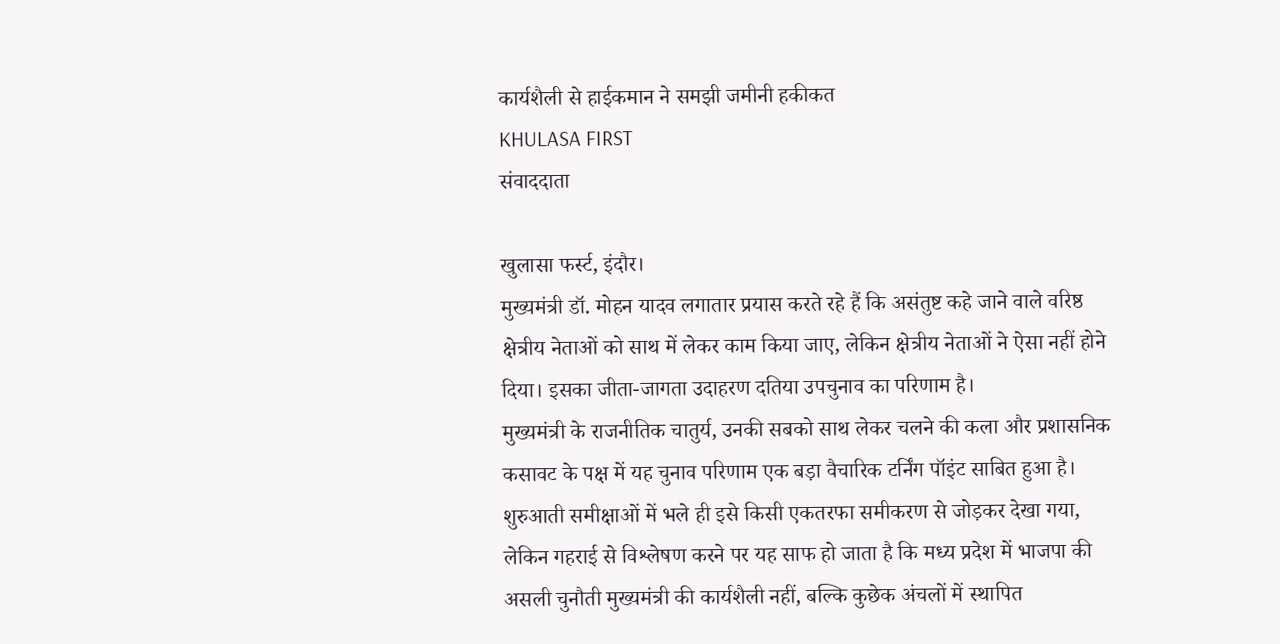कार्यशैली से हाईकमान ने समझी जमीनी हकीकत
KHULASA FIRST
संवाददाता

खुलासा फर्स्ट, इंदौर।
मुख्यमंत्री डॉ. मोहन यादव लगातार प्रयास करते रहे हैं कि असंतुष्ट कहे जाने वाले वरिष्ठ क्षेत्रीय नेताओं को साथ में लेकर काम किया जाए, लेकिन क्षेत्रीय नेताओं ने ऐसा नहीं होने दिया। इसका जीता-जागता उदाहरण दतिया उपचुनाव का परिणाम है।
मुख्यमंत्री के राजनीतिक चातुर्य, उनकी सबको साथ लेकर चलने की कला और प्रशासनिक कसावट के पक्ष में यह चुनाव परिणाम एक बड़ा वैचारिक टर्निंग पॉइंट साबित हुआ है। शुरुआती समीक्षाओं में भले ही इसे किसी एकतरफा समीकरण से जोड़कर देखा गया, लेकिन गहराई से विश्लेषण करने पर यह साफ हो जाता है कि मध्य प्रदेश में भाजपा की असली चुनौती मुख्यमंत्री की कार्यशैली नहीं, बल्कि कुछेक अंचलों में स्थापित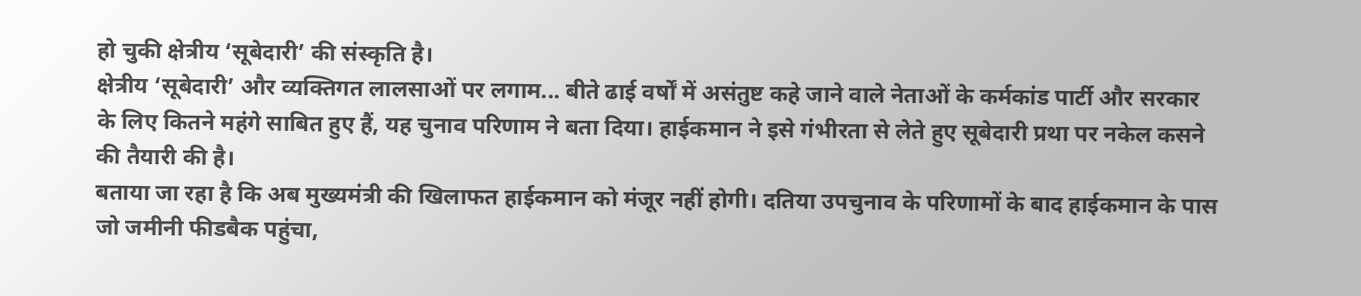हो चुकी क्षेत्रीय ‘सूबेदारी’ की संस्कृति है।
क्षेत्रीय ‘सूबेदारी’ और व्यक्तिगत लालसाओं पर लगाम... बीते ढाई वर्षों में असंतुष्ट कहे जाने वाले नेताओं के कर्मकांड पार्टी और सरकार के लिए कितने महंगे साबित हुए हैं, यह चुनाव परिणाम ने बता दिया। हाईकमान ने इसे गंभीरता से लेते हुए सूबेदारी प्रथा पर नकेल कसने की तैयारी की है।
बताया जा रहा है कि अब मुख्यमंत्री की खिलाफत हाईकमान को मंजूर नहीं होगी। दतिया उपचुनाव के परिणामों के बाद हाईकमान के पास जो जमीनी फीडबैक पहुंचा,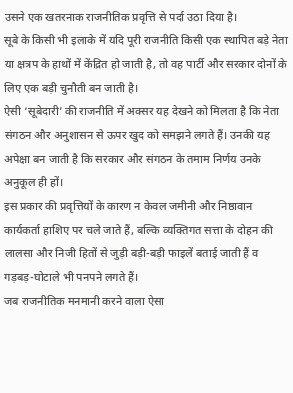उसने एक खतरनाक राजनीतिक प्रवृत्ति से पर्दा उठा दिया है।
सूबे के किसी भी इलाके में यदि पूरी राजनीति किसी एक स्थापित बड़े नेता या क्षत्रप के हाथों में केंद्रित हो जाती है, तो वह पार्टी और सरकार दोनों के लिए एक बड़ी चुनौती बन जाती है।
ऐसी ‘सूबेदारी’ की राजनीति में अक्सर यह देखने को मिलता है कि नेता संगठन और अनुशासन से ऊपर खुद को समझने लगते हैं। उनकी यह अपेक्षा बन जाती है कि सरकार और संगठन के तमाम निर्णय उनके अनुकूल ही हों।
इस प्रकार की प्रवृत्तियों के कारण न केवल जमीनी और निष्ठावान कार्यकर्ता हाशिए पर चले जाते हैं, बल्कि व्यक्तिगत सत्ता के दोहन की लालसा और निजी हितों से जुड़ी बड़ी-बड़ी फाइलें बताई जाती हैं व गड़बड़-घोटाले भी पनपने लगते हैं।
जब राजनीतिक मनमानी करने वाला ऐसा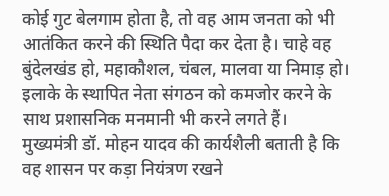कोई गुट बेलगाम होता है, तो वह आम जनता को भी आतंकित करने की स्थिति पैदा कर देता है। चाहे वह बुंदेलखंड हो, महाकौशल, चंबल, मालवा या निमाड़ हो। इलाके के स्थापित नेता संगठन को कमजोर करने के साथ प्रशासनिक मनमानी भी करने लगते हैं।
मुख्यमंत्री डॉ. मोहन यादव की कार्यशैली बताती है कि वह शासन पर कड़ा नियंत्रण रखने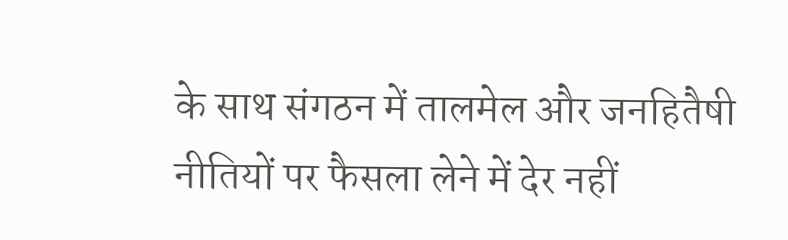के साथ संगठन में तालमेल और जनहितैषी नीतियों पर फैसला लेने में देर नहीं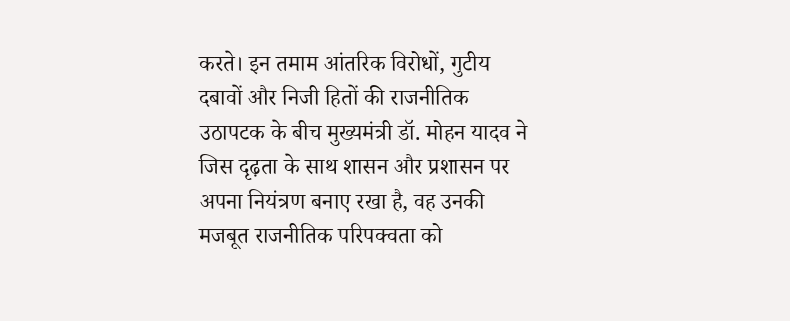करते। इन तमाम आंतरिक विरोधों, गुटीय दबावों और निजी हितों की राजनीतिक उठापटक के बीच मुख्यमंत्री डॉ. मोहन यादव ने जिस दृढ़ता के साथ शासन और प्रशासन पर अपना नियंत्रण बनाए रखा है, वह उनकी मजबूत राजनीतिक परिपक्वता को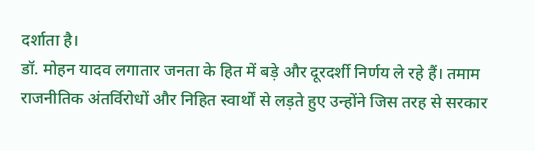दर्शाता है।
डॉ. मोहन यादव लगातार जनता के हित में बड़े और दूरदर्शी निर्णय ले रहे हैं। तमाम राजनीतिक अंतर्विरोधों और निहित स्वार्थों से लड़ते हुए उन्होंने जिस तरह से सरकार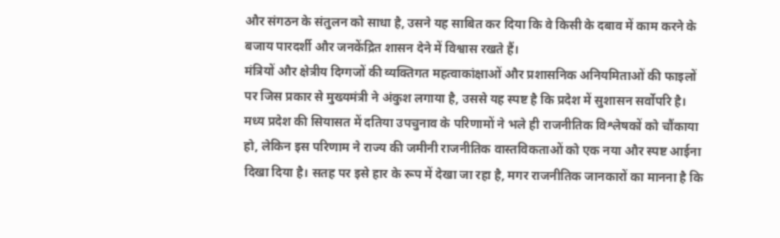और संगठन के संतुलन को साधा है, उसने यह साबित कर दिया कि वे किसी के दबाव में काम करने के बजाय पारदर्शी और जनकेंद्रित शासन देने में विश्वास रखते हैं।
मंत्रियों और क्षेत्रीय दिग्गजों की व्यक्तिगत महत्वाकांक्षाओं और प्रशासनिक अनियमिताओं की फाइलों पर जिस प्रकार से मुख्यमंत्री ने अंकुश लगाया है, उससे यह स्पष्ट है कि प्रदेश में सुशासन सर्वोपरि है।
मध्य प्रदेश की सियासत में दतिया उपचुनाव के परिणामों ने भले ही राजनीतिक विश्लेषकों को चौंकाया हो, लेकिन इस परिणाम ने राज्य की जमीनी राजनीतिक वास्तविकताओं को एक नया और स्पष्ट आईना दिखा दिया है। सतह पर इसे हार के रूप में देखा जा रहा है, मगर राजनीतिक जानकारों का मानना है कि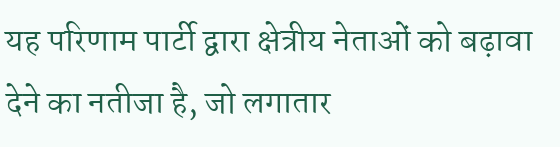यह परिणाम पार्टी द्वारा क्षेत्रीय नेताओं को बढ़ावा देने का नतीजा है, जो लगातार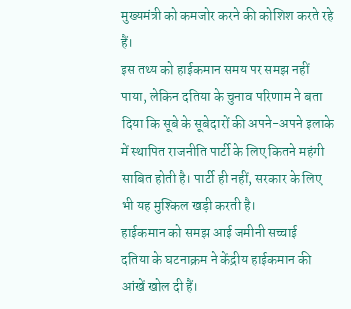मुख्यमंत्री को कमजोर करने की कोशिश करते रहे हैं।
इस तथ्य को हाईकमान समय पर समझ नहीं पाया, लेकिन दतिया के चुनाव परिणाम ने बता दिया कि सूबे के सूबेदारों की अपने-अपने इलाके में स्थापित राजनीति पार्टी के लिए कितने महंगी साबित होती है। पार्टी ही नहीं, सरकार के लिए भी यह मुश्किल खड़ी करती है।
हाईकमान को समझ आई जमीनी सच्चाई
दतिया के घटनाक्रम ने केंद्रीय हाईकमान की आंखें खोल दी हैं।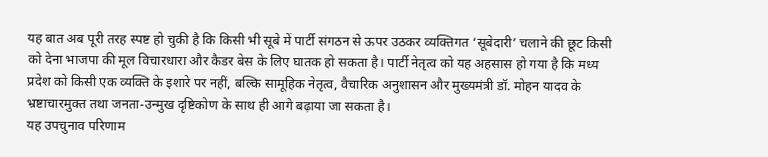यह बात अब पूरी तरह स्पष्ट हो चुकी है कि किसी भी सूबे में पार्टी संगठन से ऊपर उठकर व्यक्तिगत ‘सूबेदारी’ चलाने की छूट किसी को देना भाजपा की मूल विचारधारा और कैडर बेस के लिए घातक हो सकता है। पार्टी नेतृत्व को यह अहसास हो गया है कि मध्य प्रदेश को किसी एक व्यक्ति के इशारे पर नहीं, बल्कि सामूहिक नेतृत्व, वैचारिक अनुशासन और मुख्यमंत्री डॉ. मोहन यादव के भ्रष्टाचारमुक्त तथा जनता-उन्मुख दृष्टिकोण के साथ ही आगे बढ़ाया जा सकता है।
यह उपचुनाव परिणाम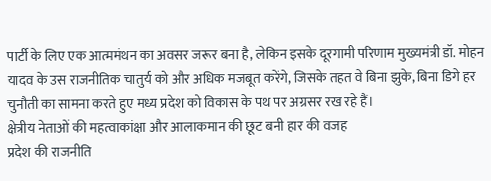पार्टी के लिए एक आत्ममंथन का अवसर जरूर बना है, लेकिन इसके दूरगामी परिणाम मुख्यमंत्री डॉ. मोहन यादव के उस राजनीतिक चातुर्य को और अधिक मजबूत करेंगे, जिसके तहत वे बिना झुके, बिना डिगे हर चुनौती का सामना करते हुए मध्य प्रदेश को विकास के पथ पर अग्रसर रख रहे हैं।
क्षेत्रीय नेताओं की महत्वाकांक्षा और आलाकमान की छूट बनी हार की वजह
प्रदेश की राजनीति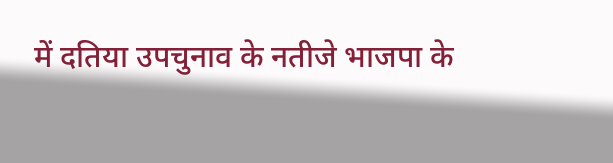में दतिया उपचुनाव के नतीजे भाजपा के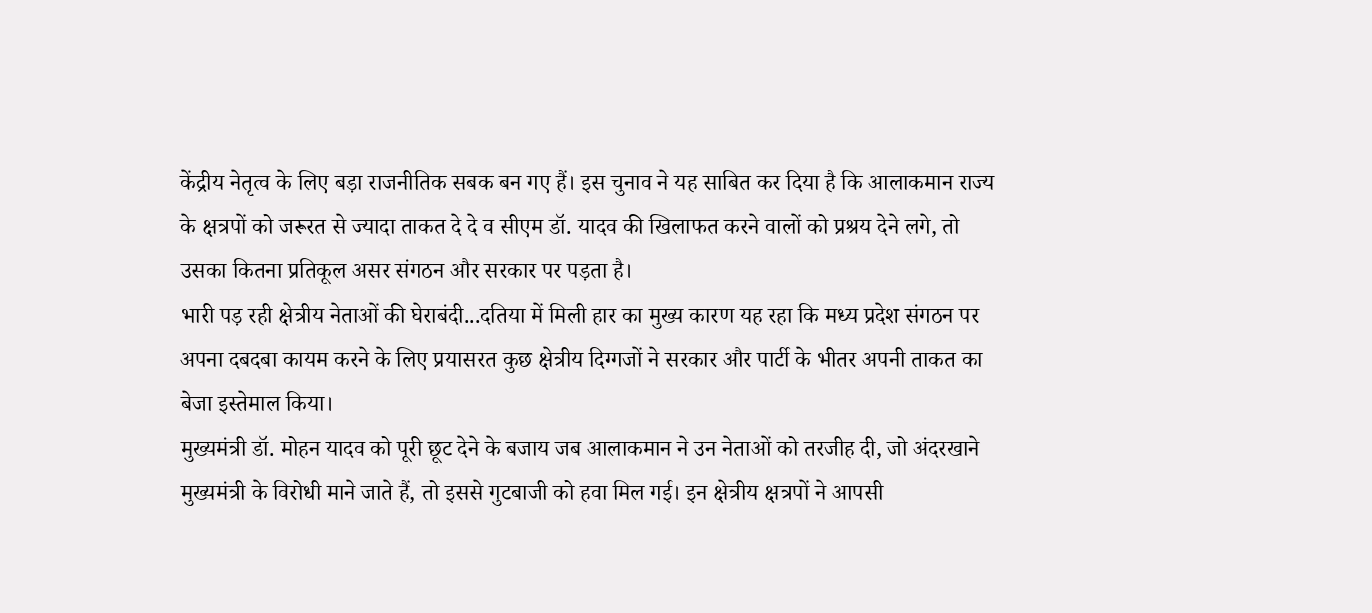केंद्रीय नेतृत्व के लिए बड़ा राजनीतिक सबक बन गए हैं। इस चुनाव ने यह साबित कर दिया है कि आलाकमान राज्य के क्षत्रपों को जरूरत से ज्यादा ताकत दे दे व सीएम डॉ. यादव की खिलाफत करने वालों को प्रश्रय देने लगे, तो उसका कितना प्रतिकूल असर संगठन और सरकार पर पड़ता है।
भारी पड़ रही क्षेत्रीय नेताओं की घेराबंदी...दतिया में मिली हार का मुख्य कारण यह रहा कि मध्य प्रदेश संगठन पर अपना दबदबा कायम करने के लिए प्रयासरत कुछ क्षेत्रीय दिग्गजों ने सरकार और पार्टी के भीतर अपनी ताकत का बेजा इस्तेमाल किया।
मुख्यमंत्री डॉ. मोहन यादव को पूरी छूट देने के बजाय जब आलाकमान ने उन नेताओं को तरजीह दी, जो अंदरखाने मुख्यमंत्री के विरोधी माने जाते हैं, तो इससे गुटबाजी को हवा मिल गई। इन क्षेत्रीय क्षत्रपों ने आपसी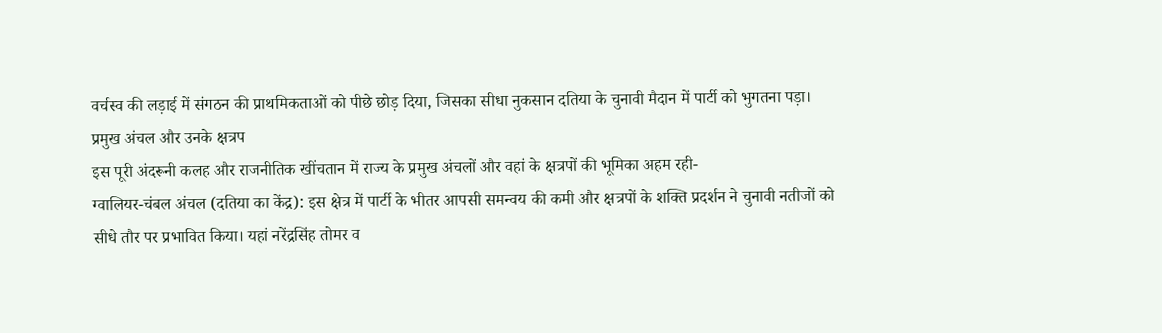वर्चस्व की लड़ाई में संगठन की प्राथमिकताओं को पीछे छोड़ दिया, जिसका सीधा नुकसान दतिया के चुनावी मैदान में पार्टी को भुगतना पड़ा।
प्रमुख अंचल और उनके क्षत्रप
इस पूरी अंदरूनी कलह और राजनीतिक खींचतान में राज्य के प्रमुख अंचलों और वहां के क्षत्रपों की भूमिका अहम रही-
ग्वालियर-चंबल अंचल (दतिया का केंद्र): इस क्षेत्र में पार्टी के भीतर आपसी समन्वय की कमी और क्षत्रपों के शक्ति प्रदर्शन ने चुनावी नतीजों को सीधे तौर पर प्रभावित किया। यहां नरेंद्रसिंह तोमर व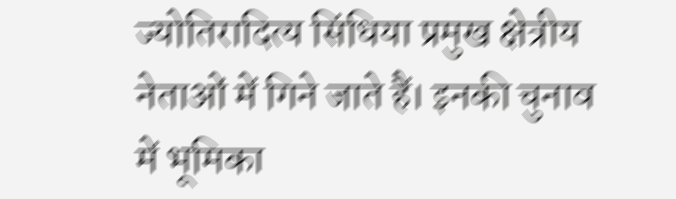ज्योतिरादित्य सिंधिया प्रमुख क्षेत्रीय नेताओं में गिने जाते हैं। इनकी चुनाव में भूमिका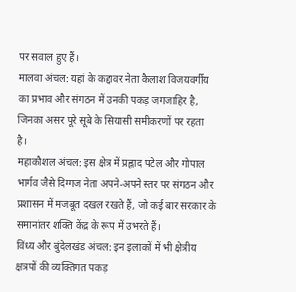पर सवाल हुए हैं।
मालवा अंचल: यहां के कद्दावर नेता कैलाश विजयवर्गीय का प्रभाव और संगठन में उनकी पकड़ जगजाहिर है, जिनका असर पूरे सूबे के सियासी समीकरणों पर रहता है।
महाकौशल अंचल: इस क्षेत्र में प्रह्लाद पटेल और गोपाल भार्गव जैसे दिग्गज नेता अपने-अपने स्तर पर संगठन और प्रशासन में मजबूत दखल रखते हैं, जो कई बार सरकार के समानांतर शक्ति केंद्र के रूप में उभरते हैं।
विंध्य और बुंदेलखंड अंचल: इन इलाकों में भी क्षेत्रीय क्षत्रपों की व्यक्तिगत पकड़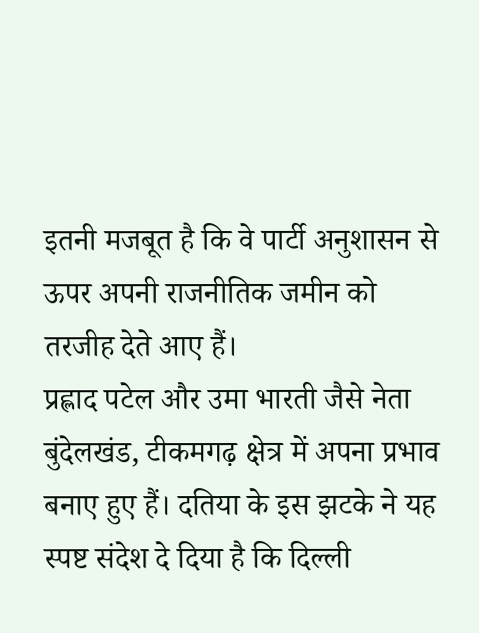इतनी मजबूत है कि वे पार्टी अनुशासन से ऊपर अपनी राजनीतिक जमीन को तरजीह देते आए हैं।
प्रह्लाद पटेल और उमा भारती जैसे नेता बुंदेलखंड, टीकमगढ़ क्षेत्र में अपना प्रभाव बनाए हुए हैं। दतिया के इस झटके ने यह स्पष्ट संदेश दे दिया है कि दिल्ली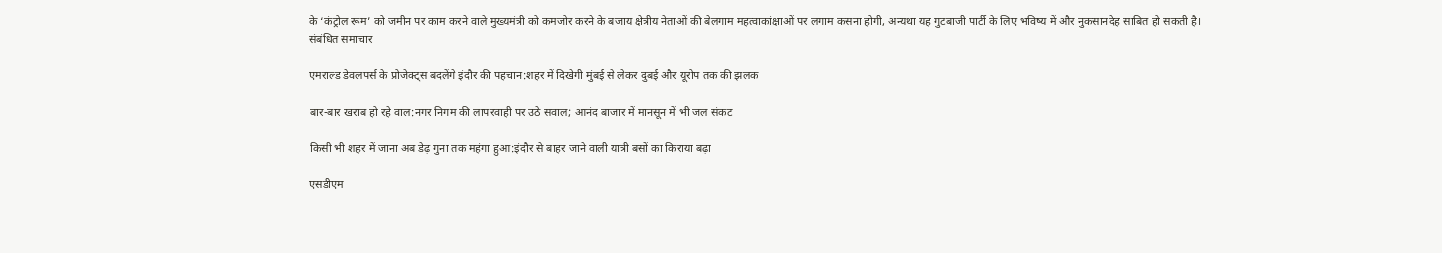के ‘कंट्रोल रूम’ को जमीन पर काम करने वाले मुख्यमंत्री को कमजोर करने के बजाय क्षेत्रीय नेताओं की बेलगाम महत्वाकांक्षाओं पर लगाम कसना होगी, अन्यथा यह गुटबाजी पार्टी के लिए भविष्य में और नुकसानदेह साबित हो सकती है।
संबंधित समाचार

एमराल्ड डेवलपर्स के प्रोजेक्ट्स बदलेंगे इंदौर की पहचान:शहर में दिखेगी मुंबई से लेकर दुबई और यूरोप तक की झलक

बार-बार खराब हो रहे वाल:नगर निगम की लापरवाही पर उठे सवाल; आनंद बाजार में मानसून में भी जल संकट

किसी भी शहर में जाना अब डेढ़ गुना तक महंगा हुआ:इंदौर से बाहर जाने वाली यात्री बसों का किराया बढ़ा

एसडीएम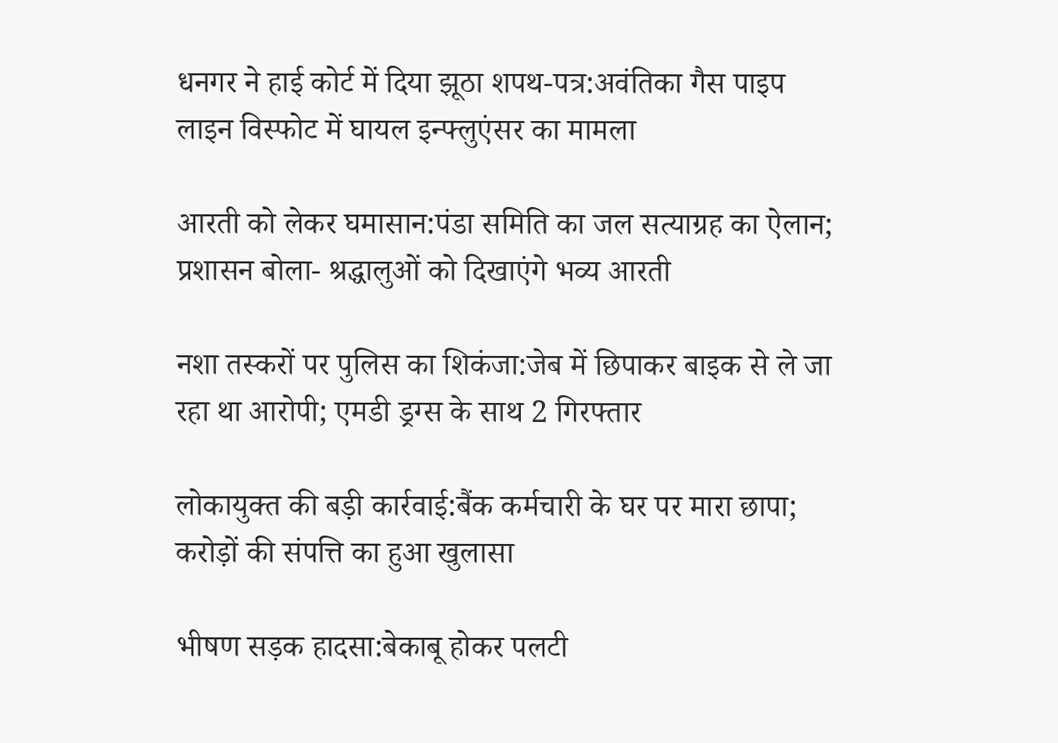धनगर ने हाई कोर्ट में दिया झूठा शपथ-पत्र:अवंतिका गैस पाइप लाइन विस्फोट में घायल इन्फ्लुएंसर का मामला

आरती को लेकर घमासान:पंडा समिति का जल सत्याग्रह का ऐलान; प्रशासन बोला- श्रद्धालुओं को दिखाएंगे भव्य आरती

नशा तस्करों पर पुलिस का शिकंजा:जेब में छिपाकर बाइक से ले जा रहा था आरोपी; एमडी ड्रग्स के साथ 2 गिरफ्तार

लोकायुक्त की बड़ी कार्रवाई:बैंक कर्मचारी के घर पर मारा छापा; करोड़ों की संपत्ति का हुआ खुलासा

भीषण सड़क हादसा:बेकाबू होकर पलटी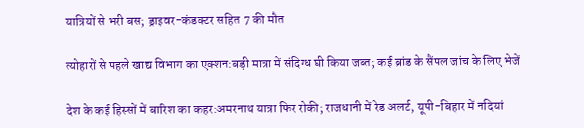यात्रियों से भरी बस; ड्राइवर-कंडक्टर सहित 7 की मौत

त्योहारों से पहले खाद्य विभाग का एक्शन:बड़ी मात्रा में संदिग्ध घी किया जब्त; कई ब्रांड के सैंपल जांच के लिए भेजें

देश के कई हिस्सों में बारिश का कहर:अमरनाथ यात्रा फिर रोकी; राजधानी में रेड अलर्ट, यूपी-बिहार में नदियां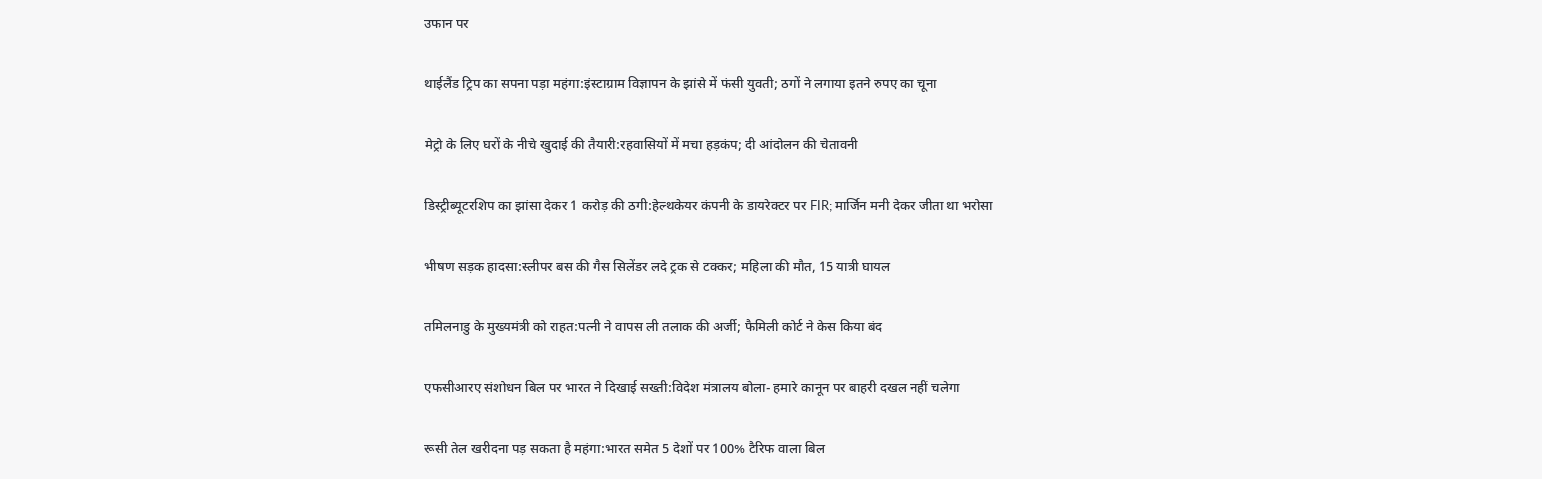उफान पर

थाईलैंड ट्रिप का सपना पड़ा महंगा:इंस्टाग्राम विज्ञापन के झांसे में फंसी युवती; ठगों ने लगाया इतने रुपए का चूना

मेट्रो के लिए घरों के नीचे खुदाई की तैयारी:रहवासियों में मचा हड़कंप; दी आंदोलन की चेतावनी

डिस्ट्रीब्यूटरशिप का झांसा देकर 1 करोड़ की ठगी:हेल्थकेयर कंपनी के डायरेक्टर पर FIR; मार्जिन मनी देकर जीता था भरोसा

भीषण सड़क हादसा:स्लीपर बस की गैस सिलेंडर लदे ट्रक से टक्कर; महिला की मौत, 15 यात्री घायल

तमिलनाडु के मुख्यमंत्री को राहत:पत्नी ने वापस ली तलाक की अर्जी; फैमिली कोर्ट ने केस किया बंद

एफसीआरए संशोधन बिल पर भारत ने दिखाई सख्ती:विदेश मंत्रालय बोला- हमारे कानून पर बाहरी दखल नहीं चलेगा

रूसी तेल खरीदना पड़ सकता है महंगा:भारत समेत 5 देशों पर 100% टैरिफ वाला बिल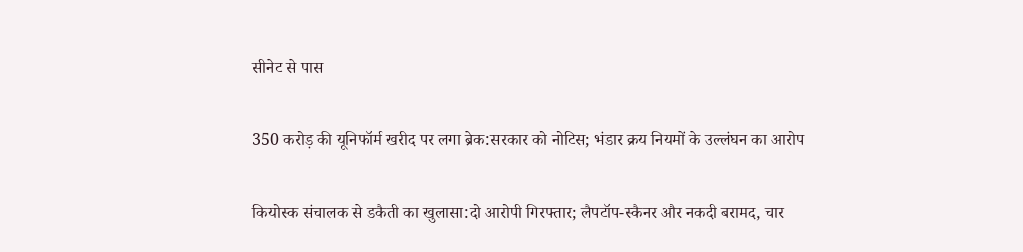सीनेट से पास

350 करोड़ की यूनिफॉर्म खरीद पर लगा ब्रेक:सरकार को नोटिस; भंडार क्रय नियमों के उल्लंघन का आरोप

कियोस्क संचालक से डकैती का खुलासा:दो आरोपी गिरफ्तार; लैपटॉप-स्कैनर और नकदी बरामद, चार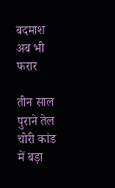बदमाश अब भी फरार

तीन साल पुराने तेल चोरी कांड में बड़ा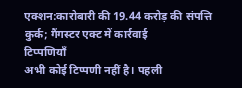एक्शन:कारोबारी की 19.44 करोड़ की संपत्ति कुर्क; गैंगस्टर एक्ट में कार्रवाई
टिप्पणियाँ
अभी कोई टिप्पणी नहीं है। पहली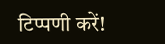टिप्पणी करें!